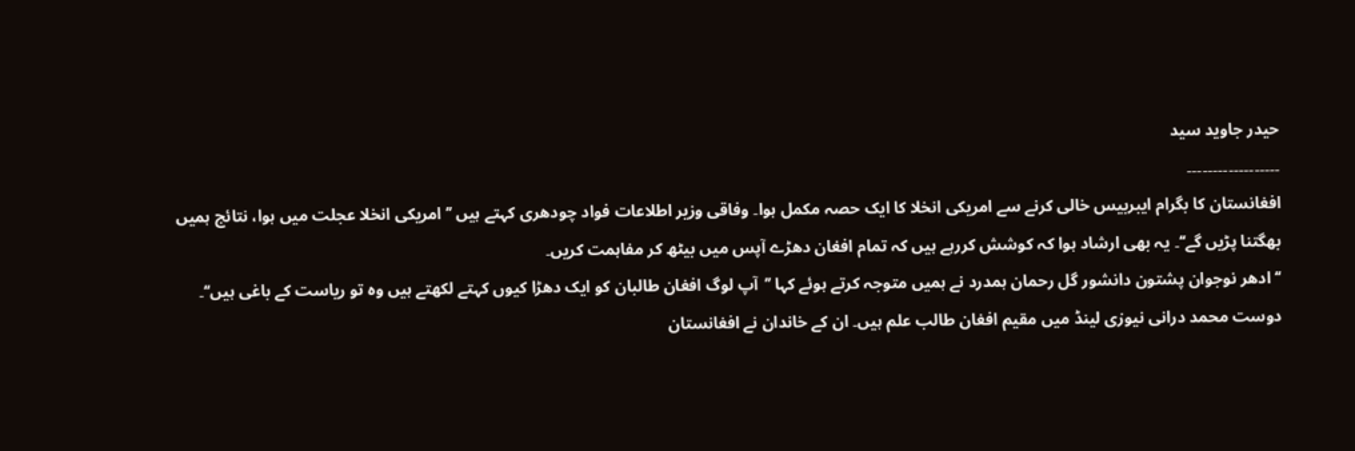حیدر جاوید سید
۔۔۔۔۔۔۔۔۔۔۔۔۔۔۔۔۔۔
افغانستان کا بگرام ایبربیس خالی کرنے سے امریکی انخلا کا ایک حصہ مکمل ہوا۔ وفاقی وزیر اطلاعات فواد چودھری کہتے ہیں ’’امریکی انخلا عجلت میں ہوا، نتائج ہمیں بھگتنا پڑیں گے‘‘۔ یہ بھی ارشاد ہوا کہ کوشش کررہے ہیں کہ تمام افغان دھڑے آپس میں بیٹھ کر مفاہمت کریں۔
‘‘ ادھر نوجوان پشتون دانشور گل رحمان ہمدرد نے ہمیں متوجہ کرتے ہوئے کہا ’’آپ لوگ افغان طالبان کو ایک دھڑا کیوں کہتے لکھتے ہیں وہ تو ریاست کے باغی ہیں‘‘۔
دوست محمد درانی نیوزی لینڈ میں مقیم افغان طالب علم ہیں۔ ان کے خاندان نے افغانستان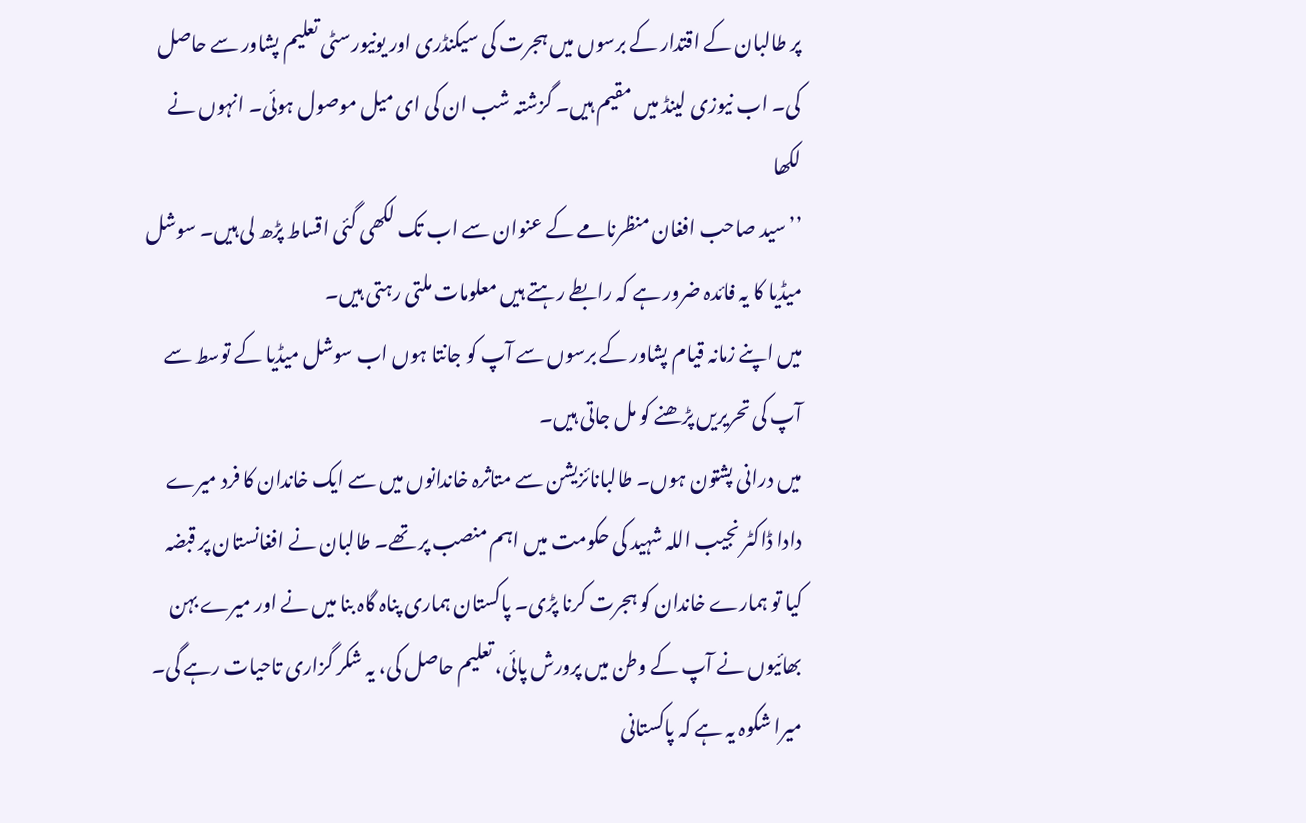پر طالبان کے اقتدار کے برسوں میں ہجرت کی سیکنڈری اور یونیورسٹی تعلیم پشاور سے حاصل کی۔ اب نیوزی لینڈ میں مقیم ہیں۔ گزشتہ شب ان کی ای میل موصول ہوئی۔ انہوں نے لکھا
’’سید صاحب افغان منظرنامے کے عنوان سے اب تک لکھی گئی اقساط پڑھ لی ہیں۔ سوشل میڈیا کا یہ فائدہ ضرور ہے کہ رابطے رہتے ہیں معلومات ملتی رہتی ہیں۔
میں اپنے زمانہ قیام پشاور کے برسوں سے آپ کو جانتا ہوں اب سوشل میڈیا کے توسط سے آپ کی تحریریں پڑھنے کو مل جاتی ہیں۔
میں درانی پشتون ہوں۔ طالبانائزیشن سے متاثرہ خاندانوں میں سے ایک خاندان کا فرد میرے دادا ڈاکٹر نجیب اللہ شہید کی حکومت میں اہم منصب پر تھے۔ طالبان نے افغانستان پر قبضہ کیا تو ہمارے خاندان کو ہجرت کرنا پڑی۔ پاکستان ہماری پناہ گاہ بنا میں نے اور میرے بہن بھائیوں نے آپ کے وطن میں پرورش پائی، تعلیم حاصل کی، یہ شکر گزاری تاحیات رہے گی۔
میرا شکوہ یہ ہے کہ پاکستانی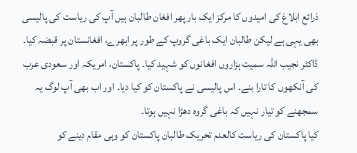ذرائع ابلاغ کی امیدوں کا مرکز ایک بار پھر افغان طالبان ہیں آپ کی ریاست کی پالیسی بھی یہی ہے لیکن طالبان ایک باغی گروپ کے طور پر ابھرے، افغانستان پر قبضہ کیا۔ ڈاکٹر نجیب اللہ سمیت ہزاروں افغانوں کو شہید کیا۔ پاکستان، امریکہ اور سعودی عرب کی آنکھوں کا تارا بنے۔ اس پالیسی نے پاکستان کو کیا دیا۔ اور اب بھی آپ لوگ یہ سمجھنے کو تیار نہیں کہ باغی گروہ دھڑا نہیں ہوتا۔
کیا پاکستان کی ریاست کالعدم تحریک طالبان پاکستان کو وہی مقام دینے کو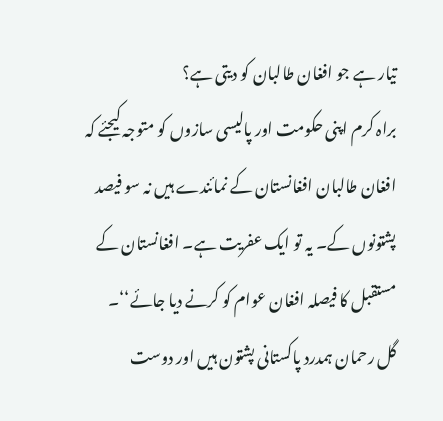تیار ہے جو افغان طالبان کو دیتی ہے؟
براہ کرم اپنی حکومت اور پالیسی سازوں کو متوجہ کیجئے کہ افغان طالبان افغانستان کے نمائندے ہیں نہ سو فیصد پشتونوں کے۔ یہ تو ایک عفریت ہے۔ افغانستان کے مستقبل کا فیصلہ افغان عوام کو کرنے دیا جائے‘‘۔
گل رحمان ہمدرد پاکستانی پشتون ہیں اور دوست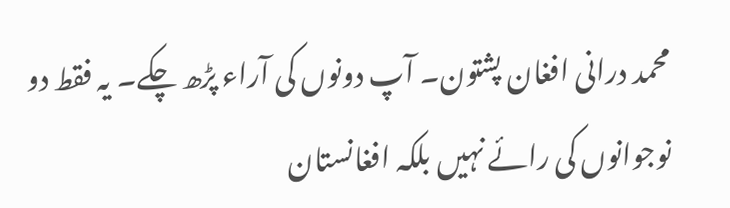محمد درانی افغان پشتون۔ آپ دونوں کی آراء پڑھ چکے۔ یہ فقط دو نوجوانوں کی رائے نہیں بلکہ افغانستان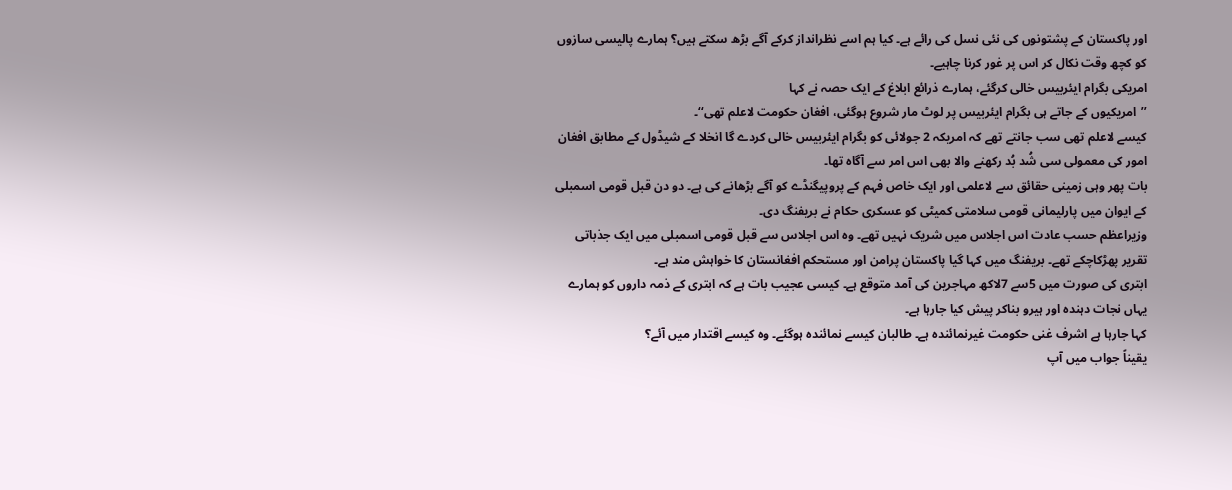اور پاکستان کے پشتونوں کی نئی نسل کی رائے ہے۔ کیا ہم اسے نظرانداز کرکے آگے بڑھ سکتے ہیں؟ ہمارے پالیسی سازوں کو کچھ وقت نکال کر اس پر غور کرنا چاہیے۔
امریکی بگرام ایئربیس خالی کرگئے، ہمارے ذرائع ابلاغ کے ایک حصہ نے کہا
’’امریکیوں کے جاتے ہی بگرام ایئربیس پر لوٹ مار شروع ہوگئی، افغان حکومت لاعلم تھی‘‘۔
کیسے لاعلم تھی سب جانتے تھے کہ امریکہ 2 جولائی کو بگرام ایئربیس خالی کردے گا انخلا کے شیڈول کے مطابق افغان امور کی معمولی سی شُد بُد رکھنے والا بھی اس امر سے آگاہ تھا۔
بات پھر وہی زمینی حقائق سے لاعلمی اور ایک خاص فہم کے پروپیگنڈے کو آگے بڑھانے کی ہے۔ دو دن قبل قومی اسمبلی کے ایوان میں پارلیمانی قومی سلامتی کمیٹی کو عسکری حکام نے بریفنگ دی۔
وزیراعظم حسب عادت اس اجلاس میں شریک نہیں تھے۔ وہ اس اجلاس سے قبل قومی اسمبلی میں ایک جذباتی تقریر پھڑکاچکے تھے۔ بریفنگ میں کہا گیا پاکستان پرامن اور مستحکم افغانستان کا خواہش مند ہے۔
ابتری کی صورت میں 5سے 7لاکھ مہاجرین کی آمد متوقع ہے۔ کیسی عجیب بات ہے کہ ابتری کے ذمہ داروں کو ہمارے یہاں نجات دہندہ اور ہیرو بناکر پیش کیا جارہا ہے۔
کہا جارہا ہے اشرف غنی حکومت غیرنمائندہ ہے۔ طالبان کیسے نمائندہ ہوگئے۔ وہ کیسے اقتدار میں آئے؟
یقیناً جواب میں آپ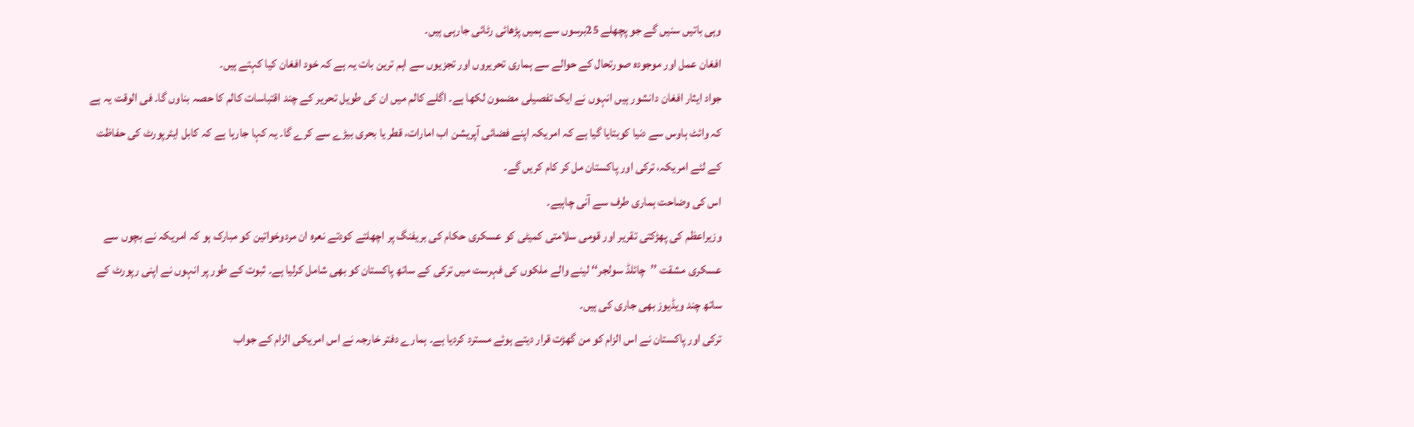وہی باتیں سنیں گے جو پچھلے 25برسوں سے ہمیں پڑھائی رٹائی جارہی ہیں۔
افغان عمل اور موجودہ صورتحال کے حوالے سے ہماری تحریروں اور تجزیوں سے اہم ترین بات یہ ہے کہ خود افغان کیا کہتے ہیں۔
جواد ایثار افغان دانشور ہیں انہوں نے ایک تفصیلی مضمون لکھا ہے۔ اگلے کالم میں ان کی طویل تحریر کے چند اقتباسات کالم کا حصہ بناوں گا۔ فی الوقت یہ ہے کہ وائٹ ہاوس سے دنیا کوبتایا گیا ہے کہ امریکہ اپنے فضائی آپریشن اب امارات، قطر یا بحری بیڑے سے کرے گا۔ یہ کہا جارہا ہے کہ کابل ایئرپورٹ کی حفاظت کے لئے امریکہ، ترکی اور پاکستان مل کر کام کریں گے۔
اس کی وضاحت ہماری طرف سے آنی چاہیے۔
وزیراعظم کی پھڑکتی تقریر اور قومی سلامتی کمیٹی کو عسکری حکام کی بریفنگ پر اچھلتے کودتے نعرہ ان مردوخواتین کو مبارک ہو کہ امریکہ نے بچوں سے عسکری مشقت ’’چائلڈ سولجر‘‘ لینے والے ملکوں کی فہرست میں ترکی کے ساتھ پاکستان کو بھی شامل کرلیا ہے۔ ثبوت کے طور پر انہوں نے اپنی رپورٹ کے ساتھ چند ویڈیوز بھی جاری کی ہیں۔
ترکی اور پاکستان نے اس الزام کو من گھڑت قرار دیتے ہوئے مسترد کردیا ہے۔ ہمارے دفتر خارجہ نے اس امریکی الزام کے جواب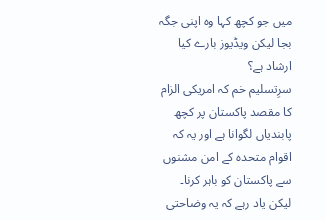میں جو کچھ کہا وہ اپنی جگہ بجا لیکن ویڈیوز بارے کیا ارشاد ہے؟
سرِتسلیم خم کہ امریکی الزام کا مقصد پاکستان پر کچھ پابندیاں لگوانا ہے اور یہ کہ اقوام متحدہ کے امن مشنوں سے پاکستان کو باہر کرنا۔ لیکن یاد رہے کہ یہ وضاحتی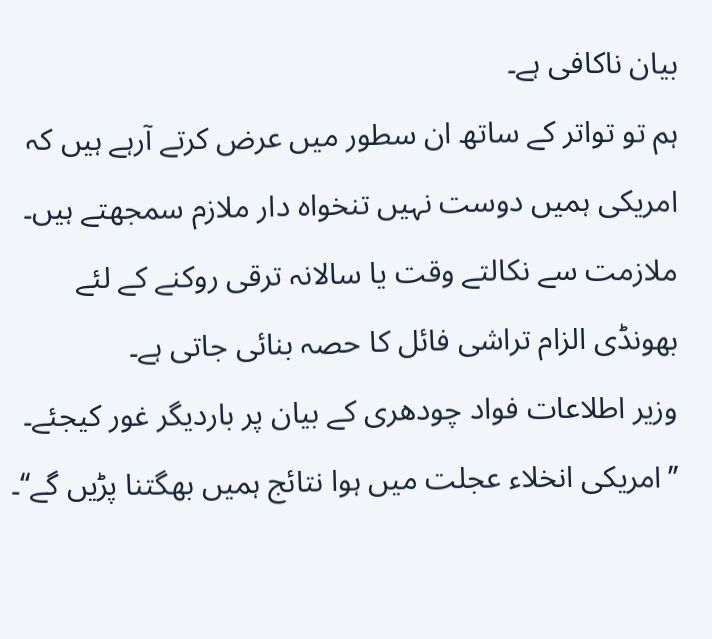بیان ناکافی ہے۔
ہم تو تواتر کے ساتھ ان سطور میں عرض کرتے آرہے ہیں کہ امریکی ہمیں دوست نہیں تنخواہ دار ملازم سمجھتے ہیں۔ ملازمت سے نکالتے وقت یا سالانہ ترقی روکنے کے لئے بھونڈی الزام تراشی فائل کا حصہ بنائی جاتی ہے۔
وزیر اطلاعات فواد چودھری کے بیان پر باردیگر غور کیجئے۔ ’’امریکی انخلاء عجلت میں ہوا نتائج ہمیں بھگتنا پڑیں گے‘‘۔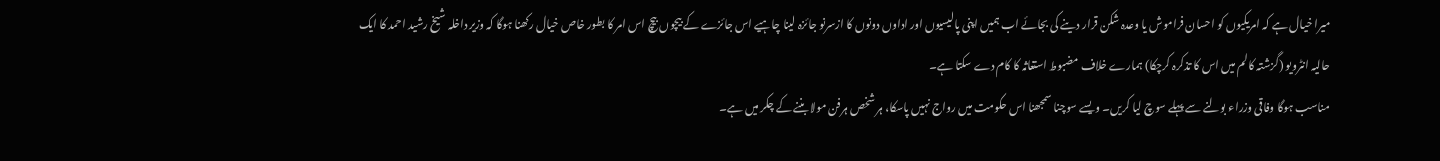میرا خیال ہے کہ امریکیوں کو احسان فراموش یا وعدہ شکن قرار دینے کی بجائے اب ہمیں اپنی پالیسیوں اور اداوں دونوں کا ازسرنو جائزہ لینا چاہیے اس جائزے کے بیچوں بیچ اس امر کا بطور خاص خیال رکھنا ہوگا کہ وزیر داخلہ شیخ رشید احمد کا ایک حالیہ انٹرویو (گزشتہ کالم میں اس کا تذکرہ کرچکا) ہمارے خلاف مضبوط استغاثہ کا کام دے سکتا ہے۔
مناسب ہوگا وفاقی وزراء بولنے سے پہلے سوچ لیا کریں۔ ویسے سوچنا سمجھنا اس حکومت میں رواج نہیں پاسکا، ہر شخص ہرفن مولا بننے کے چکر میں ہے۔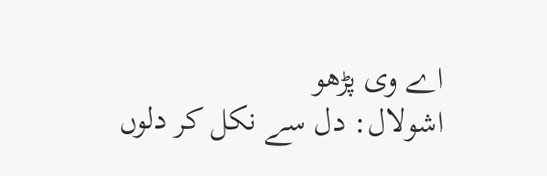اے وی پڑھو
اشولال: دل سے نکل کر دلوں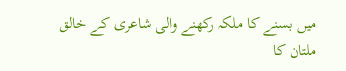میں بسنے کا ملکہ رکھنے والی شاعری کے خالق
ملتان کا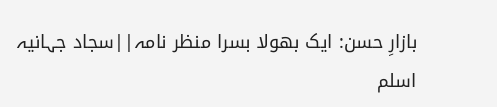بازارِ حسن: ایک بھولا بسرا منظر نامہ||سجاد جہانیہ
اسلم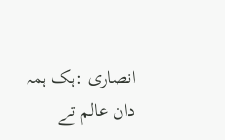انصاری :ہک ہمہ دان عالم تے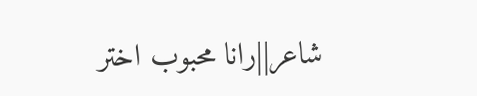شاعر||رانا محبوب اختر